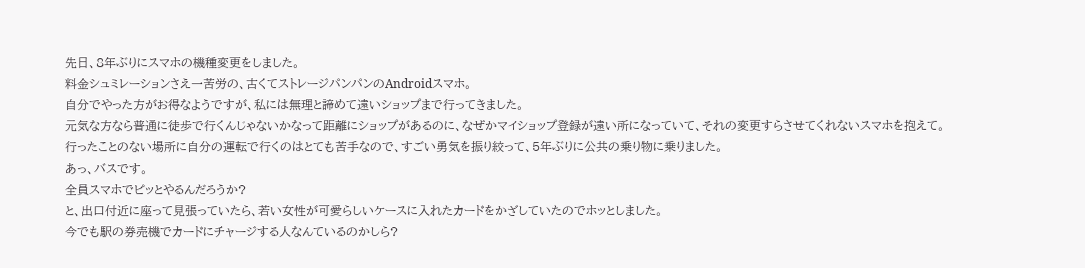先日、8年ぶりにスマホの機種変更をしました。
料金シュミレーションさえ一苦労の、古くてストレージパンパンのAndroidスマホ。
自分でやった方がお得なようですが、私には無理と諦めて遠いショップまで行ってきました。
元気な方なら普通に徒歩で行くんじゃないかなって距離にショップがあるのに、なぜかマイショップ登録が遠い所になっていて、それの変更すらさせてくれないスマホを抱えて。
行ったことのない場所に自分の運転で行くのはとても苦手なので、すごい勇気を振り絞って、5年ぶりに公共の乗り物に乗りました。
あっ、バスです。
全員スマホでピッとやるんだろうか?
と、出口付近に座って見張っていたら、若い女性が可愛らしいケースに入れたカードをかざしていたのでホッとしました。
今でも駅の券売機でカードにチャージする人なんているのかしら?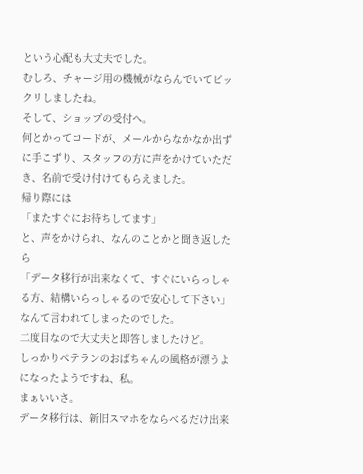という心配も大丈夫でした。
むしろ、チャージ用の機械がならんでいてビックリしましたね。
そして、ショップの受付へ。
何とかってコードが、メールからなかなか出ずに手こずり、スタッフの方に声をかけていただき、名前で受け付けてもらえました。
帰り際には
「またすぐにお待ちしてます」
と、声をかけられ、なんのことかと聞き返したら
「データ移行が出来なくて、すぐにいらっしゃる方、結構いらっしゃるので安心して下さい」
なんて言われてしまったのでした。
二度目なので大丈夫と即答しましたけど。
しっかりペテランのおばちゃんの風格が漂うよになったようですね、私。
まぁいいさ。
データ移行は、新旧スマホをならべるだけ出来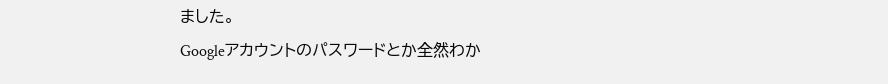ました。
Googleアカウントのパスワードとか全然わか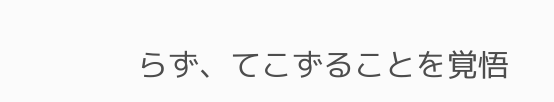らず、てこずることを覚悟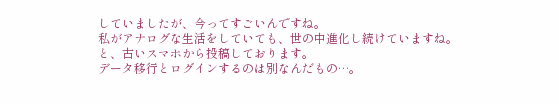していましたが、今ってすごいんですね。
私がアナログな生活をしていても、世の中進化し続けていますね。
と、古いスマホから投稿しております。
データ移行とログインするのは別なんだもの…。